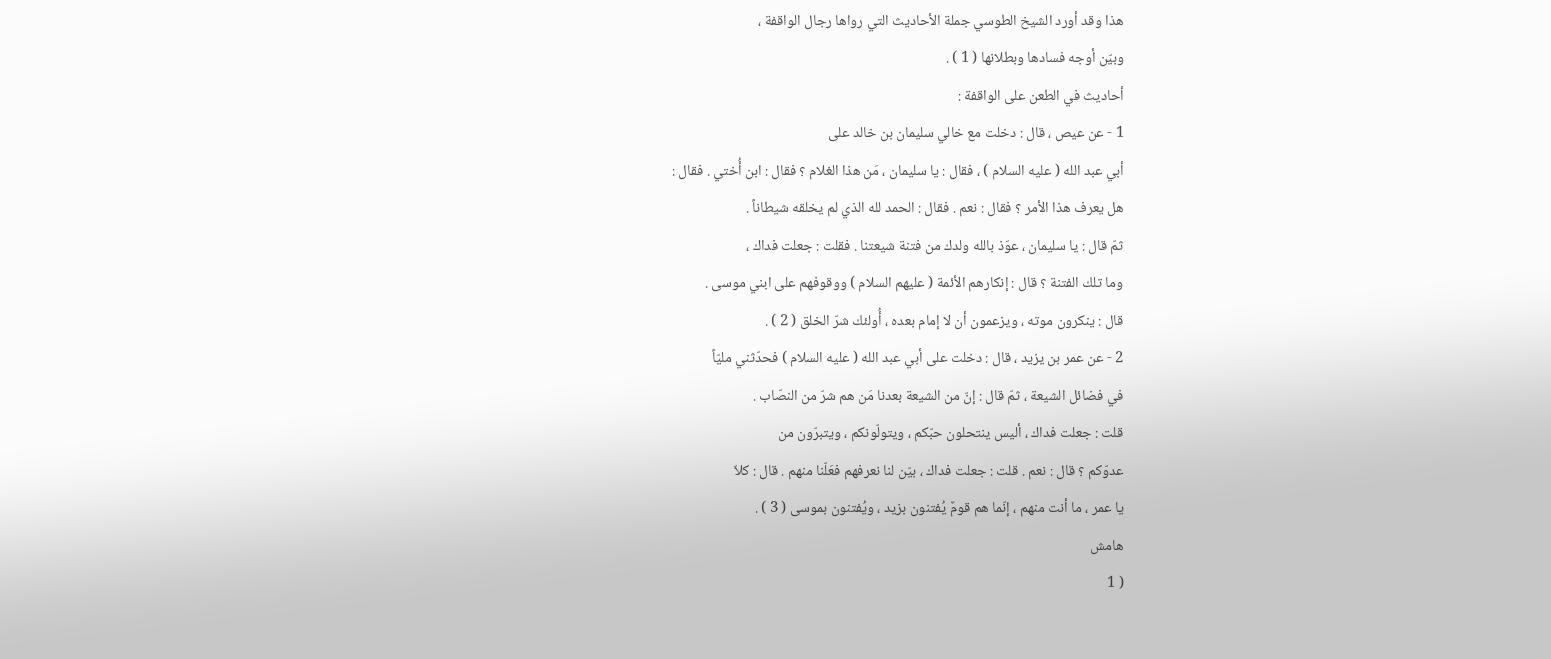هذا وقد أورد الشيخ الطوسي جملة الأحاديث التي رواها رجال الواقفة ،
وبيّن أوجه فسادها وبطلانها ( 1 ) .
أحاديث في الطعن على الواقفة :
1 - عن عيص ، قال : دخلت مع خالي سليمان بن خالد على
أبي عبد الله ( عليه السلام ) ، فقال : يا سليمان ، مَن هذا الغلام ؟ فقال : ابن أُختي . فقال :
هل يعرف هذا الأمر ؟ فقال : نعم . فقال : الحمد لله الذي لم يخلقه شيطاناً .
ثمّ قال : يا سليمان ، عوّذ بالله ولدك من فتنة شيعتنا . فقلت : جعلت فداك ،
وما تلك الفتنة ؟ قال : إنكارهم الأئمة ( عليهم السلام ) ووقوفهم على ابني موسى .
قال : ينكرون موته ، ويزعمون أن لا إمام بعده ، أُولئك شرّ الخلق ( 2 ) .
2 - عن عمر بن يزيد ، قال : دخلت على أبي عبد الله ( عليه السلام ) فحدّثني مليّاً
في فضائل الشيعة ، ثمّ قال : إنّ من الشيعة بعدنا مَن هم شرّ من النصّاب .
قلت : جعلت فداك ، أليس ينتحلون حبّكم ، ويتولّونكم ، ويتبرّون من
عدوّكم ؟ قال : نعم . قلت : جعلت فداك ، بيّن لنا نعرفهم فعَلّنا منهم . قال : كلاّ
يا عمر ، ما أنت منهم ، إنّما هم قومٌ يُفتنون بزيد ، ويُفتنون بموسى ( 3 ) .
هامش
( 1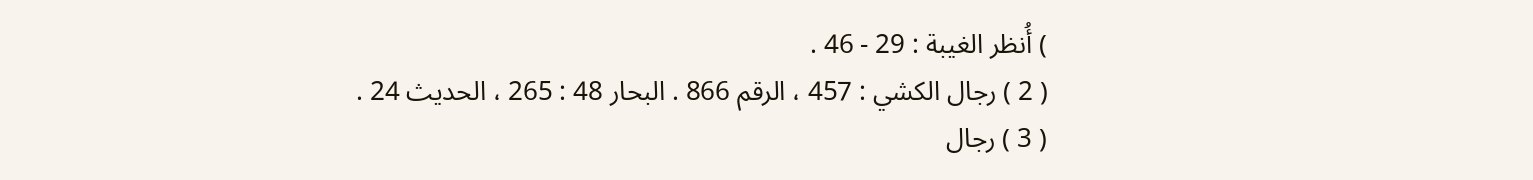) أُنظر الغيبة : 29 - 46 .
( 2 ) رجال الكشي : 457 ، الرقم 866 . البحار 48 : 265 ، الحديث 24 .
( 3 ) رجال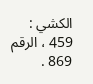الكشي : 459 ، الرقم 869 .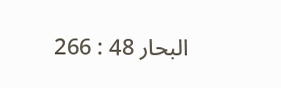البحار 48 : 266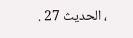، الحديث 27 .